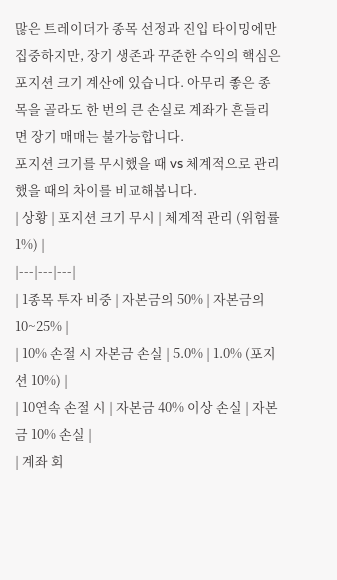많은 트레이더가 종목 선정과 진입 타이밍에만 집중하지만, 장기 생존과 꾸준한 수익의 핵심은 포지션 크기 계산에 있습니다. 아무리 좋은 종목을 골라도 한 번의 큰 손실로 계좌가 흔들리면 장기 매매는 불가능합니다.
포지션 크기를 무시했을 때 vs 체계적으로 관리했을 때의 차이를 비교해봅니다.
| 상황 | 포지션 크기 무시 | 체계적 관리 (위험률 1%) |
|---|---|---|
| 1종목 투자 비중 | 자본금의 50% | 자본금의 10~25% |
| 10% 손절 시 자본금 손실 | 5.0% | 1.0% (포지션 10%) |
| 10연속 손절 시 | 자본금 40% 이상 손실 | 자본금 10% 손실 |
| 계좌 회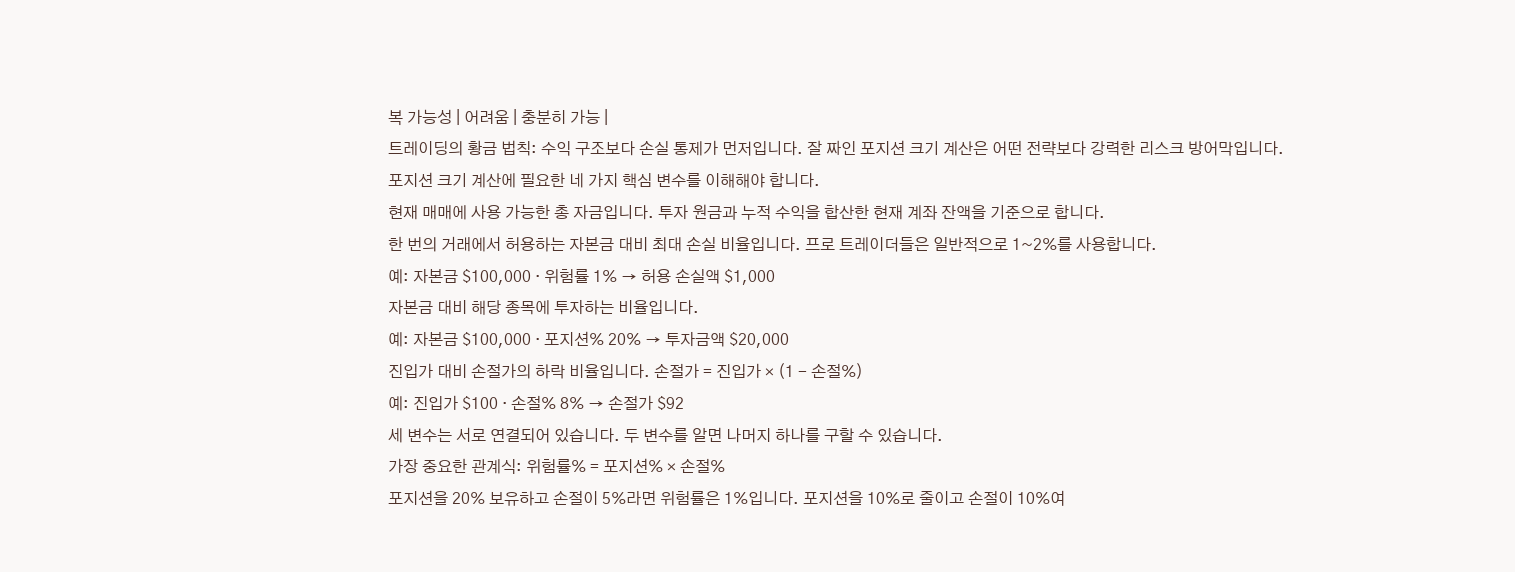복 가능성 | 어려움 | 충분히 가능 |
트레이딩의 황금 법칙: 수익 구조보다 손실 통제가 먼저입니다. 잘 짜인 포지션 크기 계산은 어떤 전략보다 강력한 리스크 방어막입니다.
포지션 크기 계산에 필요한 네 가지 핵심 변수를 이해해야 합니다.
현재 매매에 사용 가능한 총 자금입니다. 투자 원금과 누적 수익을 합산한 현재 계좌 잔액을 기준으로 합니다.
한 번의 거래에서 허용하는 자본금 대비 최대 손실 비율입니다. 프로 트레이더들은 일반적으로 1~2%를 사용합니다.
예: 자본금 $100,000 · 위험률 1% → 허용 손실액 $1,000
자본금 대비 해당 종목에 투자하는 비율입니다.
예: 자본금 $100,000 · 포지션% 20% → 투자금액 $20,000
진입가 대비 손절가의 하락 비율입니다. 손절가 = 진입가 × (1 - 손절%)
예: 진입가 $100 · 손절% 8% → 손절가 $92
세 변수는 서로 연결되어 있습니다. 두 변수를 알면 나머지 하나를 구할 수 있습니다.
가장 중요한 관계식: 위험률% = 포지션% × 손절%
포지션을 20% 보유하고 손절이 5%라면 위험률은 1%입니다. 포지션을 10%로 줄이고 손절이 10%여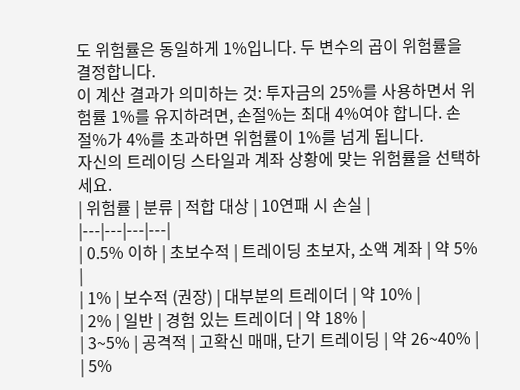도 위험률은 동일하게 1%입니다. 두 변수의 곱이 위험률을 결정합니다.
이 계산 결과가 의미하는 것: 투자금의 25%를 사용하면서 위험률 1%를 유지하려면, 손절%는 최대 4%여야 합니다. 손절%가 4%를 초과하면 위험률이 1%를 넘게 됩니다.
자신의 트레이딩 스타일과 계좌 상황에 맞는 위험률을 선택하세요.
| 위험률 | 분류 | 적합 대상 | 10연패 시 손실 |
|---|---|---|---|
| 0.5% 이하 | 초보수적 | 트레이딩 초보자, 소액 계좌 | 약 5% |
| 1% | 보수적 (권장) | 대부분의 트레이더 | 약 10% |
| 2% | 일반 | 경험 있는 트레이더 | 약 18% |
| 3~5% | 공격적 | 고확신 매매, 단기 트레이딩 | 약 26~40% |
| 5%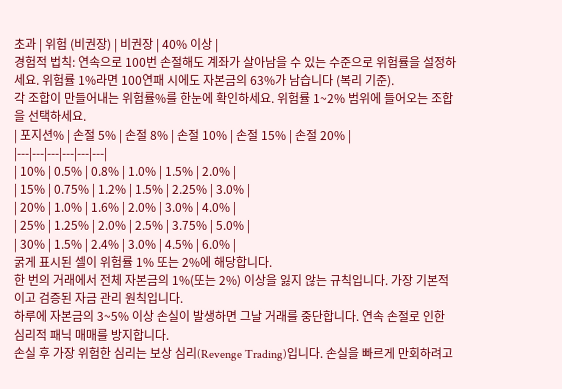초과 | 위험 (비권장) | 비권장 | 40% 이상 |
경험적 법칙: 연속으로 100번 손절해도 계좌가 살아남을 수 있는 수준으로 위험률을 설정하세요. 위험률 1%라면 100연패 시에도 자본금의 63%가 남습니다 (복리 기준).
각 조합이 만들어내는 위험률%를 한눈에 확인하세요. 위험률 1~2% 범위에 들어오는 조합을 선택하세요.
| 포지션% | 손절 5% | 손절 8% | 손절 10% | 손절 15% | 손절 20% |
|---|---|---|---|---|---|
| 10% | 0.5% | 0.8% | 1.0% | 1.5% | 2.0% |
| 15% | 0.75% | 1.2% | 1.5% | 2.25% | 3.0% |
| 20% | 1.0% | 1.6% | 2.0% | 3.0% | 4.0% |
| 25% | 1.25% | 2.0% | 2.5% | 3.75% | 5.0% |
| 30% | 1.5% | 2.4% | 3.0% | 4.5% | 6.0% |
굵게 표시된 셀이 위험률 1% 또는 2%에 해당합니다.
한 번의 거래에서 전체 자본금의 1%(또는 2%) 이상을 잃지 않는 규칙입니다. 가장 기본적이고 검증된 자금 관리 원칙입니다.
하루에 자본금의 3~5% 이상 손실이 발생하면 그날 거래를 중단합니다. 연속 손절로 인한 심리적 패닉 매매를 방지합니다.
손실 후 가장 위험한 심리는 보상 심리(Revenge Trading)입니다. 손실을 빠르게 만회하려고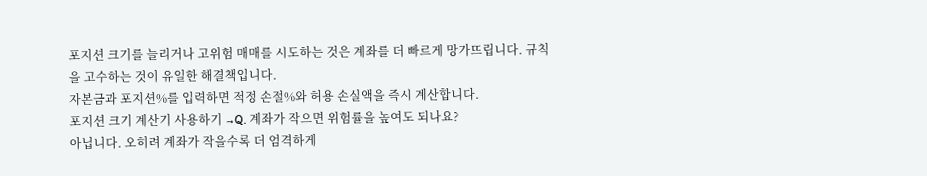포지션 크기를 늘리거나 고위험 매매를 시도하는 것은 계좌를 더 빠르게 망가뜨립니다. 규칙을 고수하는 것이 유일한 해결책입니다.
자본금과 포지션%를 입력하면 적정 손절%와 허용 손실액을 즉시 계산합니다.
포지션 크기 계산기 사용하기 →Q. 계좌가 작으면 위험률을 높여도 되나요?
아닙니다. 오히려 계좌가 작을수록 더 엄격하게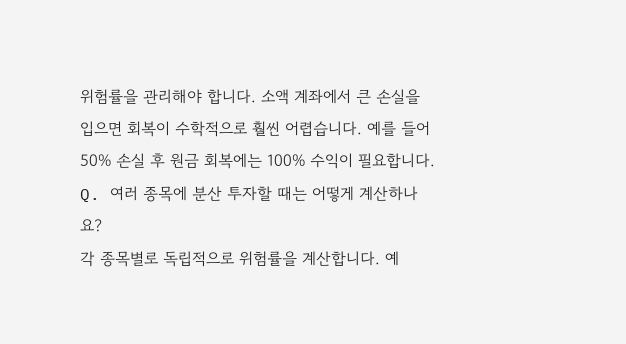위험률을 관리해야 합니다. 소액 계좌에서 큰 손실을 입으면 회복이 수학적으로 훨씬 어렵습니다. 예를 들어 50% 손실 후 원금 회복에는 100% 수익이 필요합니다.
Q. 여러 종목에 분산 투자할 때는 어떻게 계산하나요?
각 종목별로 독립적으로 위험률을 계산합니다. 예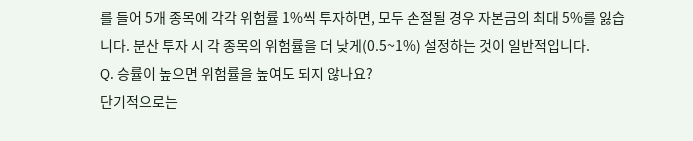를 들어 5개 종목에 각각 위험률 1%씩 투자하면, 모두 손절될 경우 자본금의 최대 5%를 잃습니다. 분산 투자 시 각 종목의 위험률을 더 낮게(0.5~1%) 설정하는 것이 일반적입니다.
Q. 승률이 높으면 위험률을 높여도 되지 않나요?
단기적으로는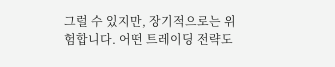그럴 수 있지만, 장기적으로는 위험합니다. 어떤 트레이딩 전략도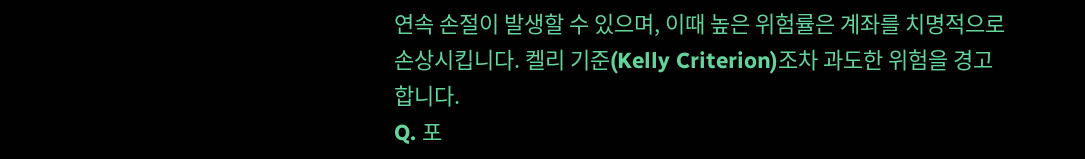연속 손절이 발생할 수 있으며, 이때 높은 위험률은 계좌를 치명적으로 손상시킵니다. 켈리 기준(Kelly Criterion)조차 과도한 위험을 경고합니다.
Q. 포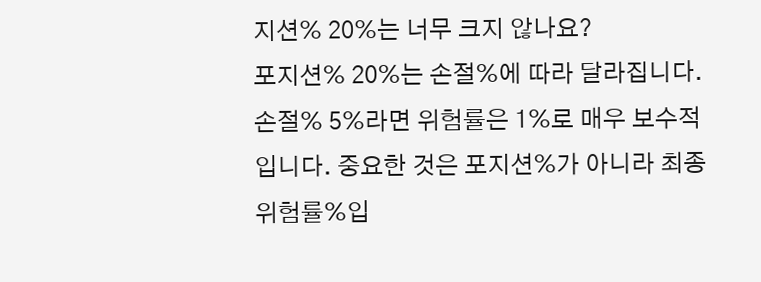지션% 20%는 너무 크지 않나요?
포지션% 20%는 손절%에 따라 달라집니다. 손절% 5%라면 위험률은 1%로 매우 보수적입니다. 중요한 것은 포지션%가 아니라 최종 위험률%입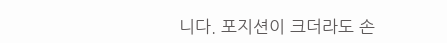니다. 포지션이 크더라도 손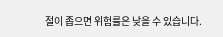절이 좁으면 위험률은 낮을 수 있습니다.